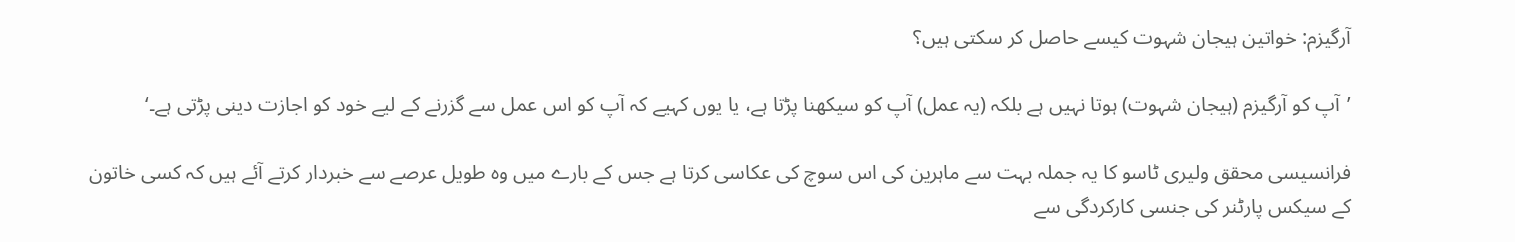آرگیزم: خواتین ہیجان شہوت کیسے حاصل کر سکتی ہیں؟

’آپ کو آرگیزم (ہیجان شہوت) ہوتا نہیں ہے بلکہ (یہ عمل) آپ کو سیکھنا پڑتا ہے، یا یوں کہیے کہ آپ کو اس عمل سے گزرنے کے لیے خود کو اجازت دینی پڑتی ہے۔‘

فرانسیسی محقق ولیری ٹاسو کا یہ جملہ بہت سے ماہرین کی اس سوچ کی عکاسی کرتا ہے جس کے بارے میں وہ طویل عرصے سے خبردار کرتے آئے ہیں کہ کسی خاتون کے سیکس پارٹنر کی جنسی کارکردگی سے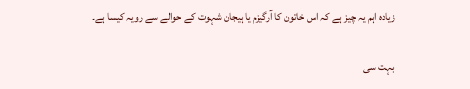زیادہ اہم یہ چیز ہے کہ اس خاتون کا آرگیزم یا ہیجان شہوت کے حوالے سے رویہ کیسا ہے۔

بہت سی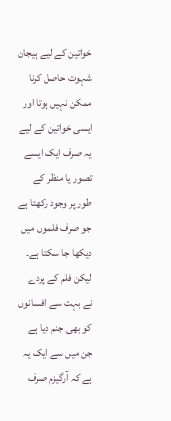خواتین کے لیے ہیجان شہوت حاصل کرنا ممکن نہیں ہوتا اور ایسی خواتین کے لیے یہ صرف ایک ایسے تصور یا منظر کے طور پر وجود رکھتا ہے جو صرف فلموں میں دیکھا جا سکتا ہے۔ لیکن فلم کے پردے نے بہت سے افسانوں کو بھی جنم دیا ہے جن میں سے ایک یہ ہے کہ آرگیزم صرف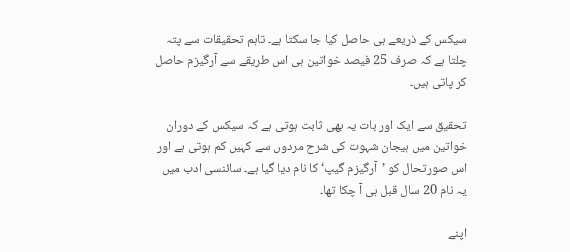سیکس کے ذریعے ہی حاصل کیا جا سکتا ہے۔ تاہم تحقیقات سے پتہ چلتا ہے کہ صرف 25 فیصد خواتین ہی اس طریقے سے آرگیزم حاصل کر پاتی ہیں۔

تحقیق سے ایک اور بات یہ بھی ثابت ہوتی ہے کہ سیکس کے دوران خواتین میں ہیجان شہوت کی شرح مردوں سے کہیں کم ہوتی ہے اور اس صورتحال کو ’آرگیزم گیپ‘ کا نام دیا گیا ہے۔ سائنسی ادب میں یہ نام 20 سال قبل ہی آ چکا تھا۔

اپنے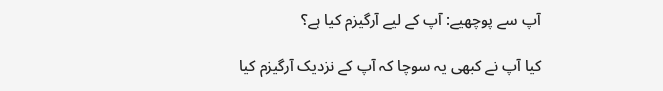آپ سے پوچھیے: آپ کے لیے آرگیزم کیا ہے؟

کیا آپ نے کبھی یہ سوچا کہ آپ کے نزدیک آرگیزم کیا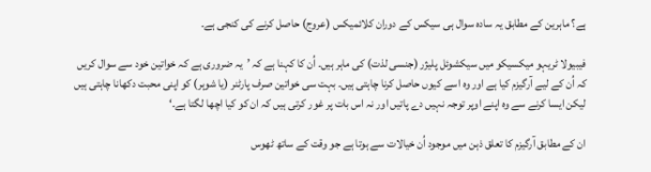ہے؟ ماہرین کے مطابق یہ سادہ سوال ہی سیکس کے دوران کلائمیکس (عروج) حاصل کرنے کی کنجی ہے۔

فیبیولا ٹریہو میکسیکو میں سیکشوئل پلیژر (جنسی لذت) کی ماہر ہیں۔ اُن کا کہنا ہے کہ ’یہ ضروری ہے کہ خواتین خود سے سوال کریں کہ اُن کے لیے آرگیزم کیا ہے اور وہ اسے کیوں حاصل کرنا چاہتی ہیں۔ بہت سی خواتین صرف پارٹنر (یا شوہر) کو اپنی محبت دکھانا چاہتی ہیں لیکن ایسا کرنے سے وہ اپنے اوپر توجہ نہیں دے پاتیں اور نہ اس بات پر غور کرتی ہیں کہ ان کو کیا اچھا لگتا ہے۔‘

ان کے مطابق آرگیزم کا تعلق ذہن میں موجود اُن خیالات سے ہوتا ہے جو وقت کے ساتھ ٹھوس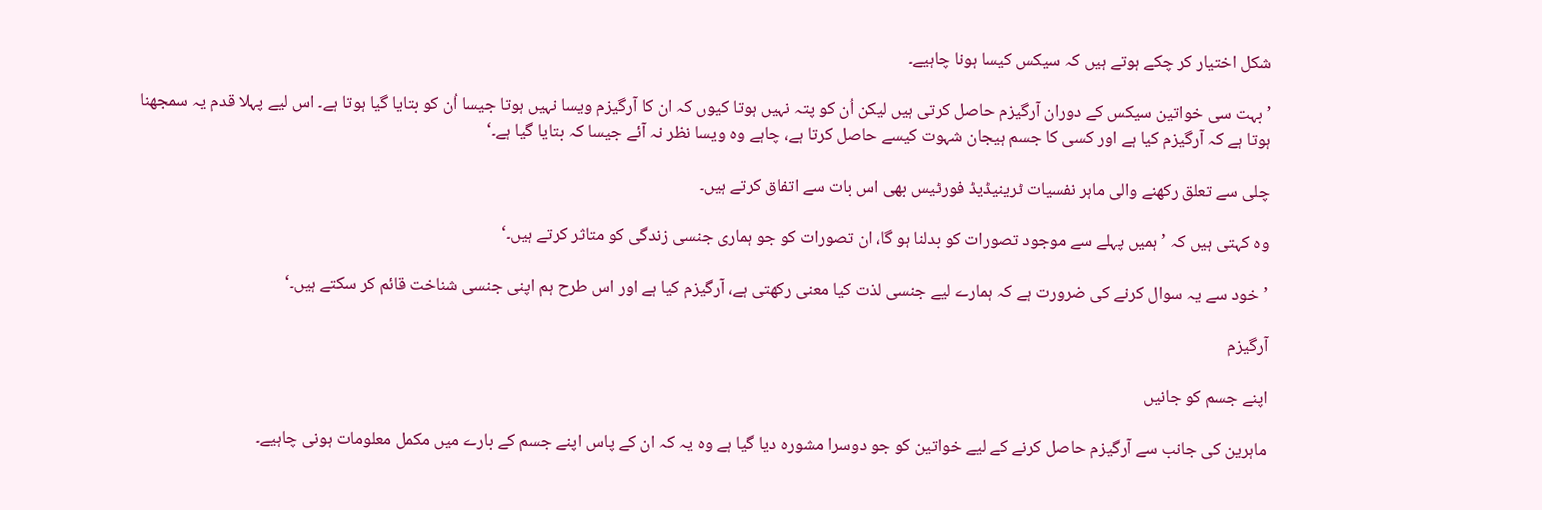شکل اختیار کر چکے ہوتے ہیں کہ سیکس کیسا ہونا چاہیے۔

’بہت سی خواتین سیکس کے دوران آرگیزم حاصل کرتی ہیں لیکن اُن کو پتہ نہیں ہوتا کیوں کہ ان کا آرگیزم ویسا نہیں ہوتا جیسا اُن کو بتایا گیا ہوتا ہے۔ اس لیے پہلا قدم یہ سمجھنا ہوتا ہے کہ آرگیزم کیا ہے اور کسی کا جسم ہیجان شہوت کیسے حاصل کرتا ہے، چاہے وہ ویسا نظر نہ آئے جیسا کہ بتایا گیا ہے۔‘

چلی سے تعلق رکھنے والی ماہر نفسیات ٹرینیڈیڈ فورٹیس بھی اس بات سے اتفاق کرتے ہیں۔

وہ کہتی ہیں کہ ’ہمیں پہلے سے موجود تصورات کو بدلنا ہو گا، ان تصورات کو جو ہماری جنسی زندگی کو متاثر کرتے ہیں۔‘

’خود سے یہ سوال کرنے کی ضرورت ہے کہ ہمارے لیے جنسی لذت کیا معنی رکھتی ہے، آرگیزم کیا ہے اور اس طرح ہم اپنی جنسی شناخت قائم کر سکتے ہیں۔‘

آرگیزم

اپنے جسم کو جانیں

ماہرین کی جانب سے آرگیزم حاصل کرنے کے لیے خواتین کو جو دوسرا مشورہ دیا گیا ہے وہ یہ کہ ان کے پاس اپنے جسم کے بارے میں مکمل معلومات ہونی چاہیے۔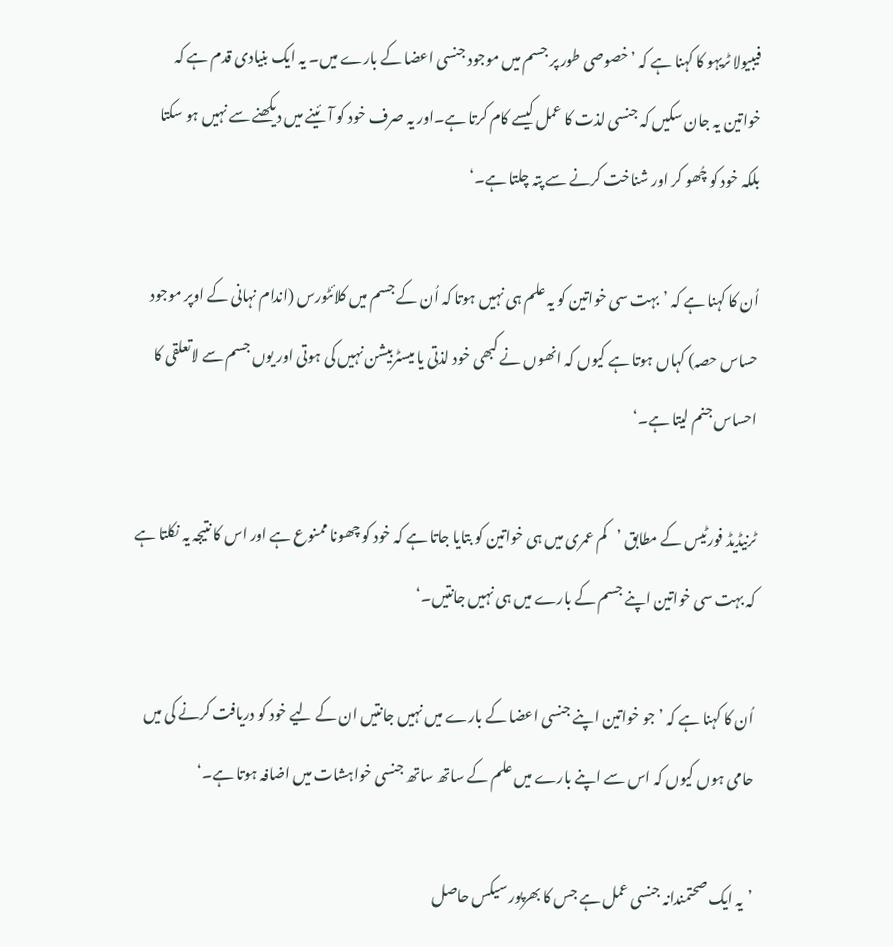فیبیولا ٹریہو کا کہنا ہے کہ ’خصوصی طور پر جسم میں موجود جنسی اعضا کے بارے میں۔ یہ ایک بنیادی قدم ہے کہ خواتین یہ جان سکیں کہ جنسی لذت کا عمل کیسے کام کرتا ہے۔اور یہ صرف خود کو آئینے میں دیکھنے سے نہیں ہو سکتا بلکہ خود کو چُھو کر اور شناخت کرنے سے پتہ چلتا ہے۔‘

اُن کا کہنا ہے کہ ’بہت سی خواتین کو یہ علم ہی نہیں ہوتا کہ اُن کے جسم میں کلائٹورس (اندام نہانی کے اوپر موجود حساس حصہ) کہاں ہوتا ہے کیوں کہ انھوں نے کبھی خود لذتی یا میسٹربیشن نہیں کی ہوتی اور یوں جسم سے لاتعلقی کا احساس جنم لیتا ہے۔‘

ٹرنیڈیڈ فورٹیس کے مطابق ’کم عمری میں ہی خواتین کو بتایا جاتا ہے کہ خود کو چھونا ممنوع ہے اور اس کا نتیجہ یہ نکلتا ہے کہ بہت سی خواتین اپنے جسم کے بارے میں ہی نہیں جانتیں۔‘

اُن کا کہنا ہے کہ ’جو خواتین اپنے جنسی اعضا کے بارے میں نہیں جانتیں ان کے لیے خود کو دریافت کرنے کی میں حامی ہوں کیوں کہ اس سے اپنے بارے میں علم کے ساتھ ساتھ جنسی خواہشات میں اضافہ ہوتا ہے۔‘

’یہ ایک صحتمندانہ جنسی عمل ہے جس کا بھرپور سیکس حاصل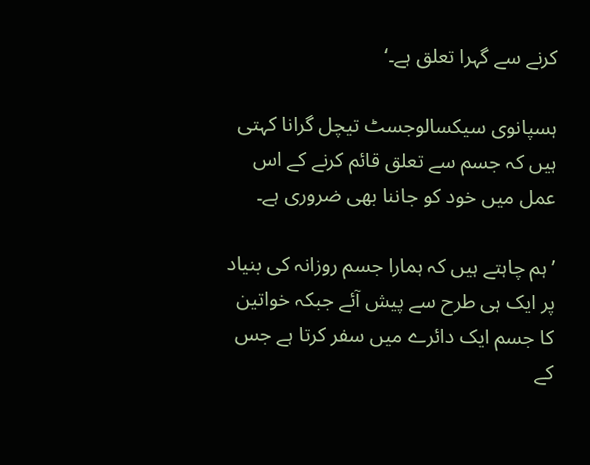کرنے سے گہرا تعلق ہے۔‘

ہسپانوی سیکسالوجسٹ تیچل گرانا کہتی ہیں کہ جسم سے تعلق قائم کرنے کے اس عمل میں خود کو جاننا بھی ضروری ہے۔

’ہم چاہتے ہیں کہ ہمارا جسم روزانہ کی بنیاد پر ایک ہی طرح سے پیش آئے جبکہ خواتین کا جسم ایک دائرے میں سفر کرتا ہے جس کے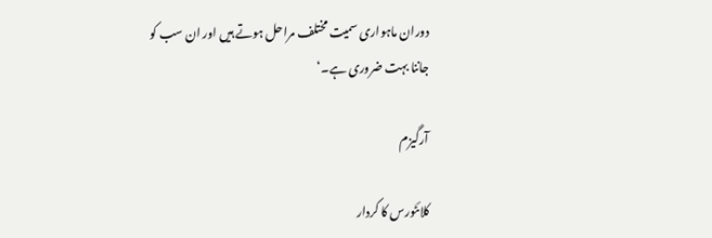دوران ماہواری سمیت مختلف مراحل ہوتے ہیں اور ان سب کو جاننا بہت ضروری ہے۔‘

آرگیزم

کلائٹورس کا کردار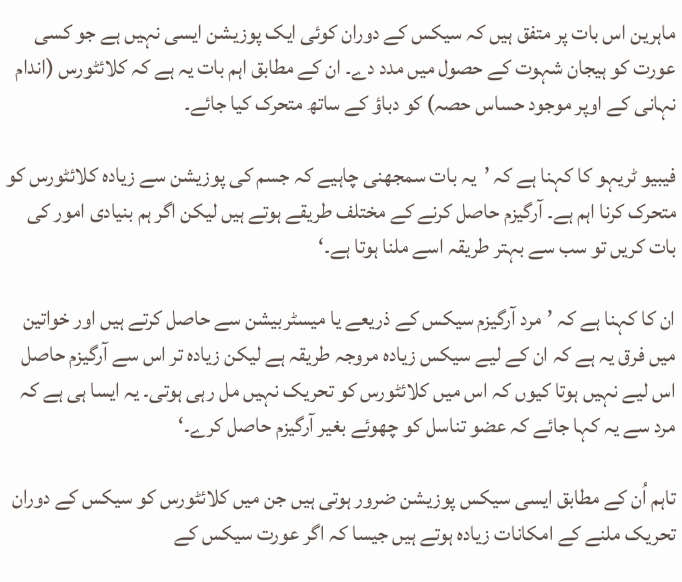ماہرین اس بات پر متفق ہیں کہ سیکس کے دوران کوئی ایک پوزیشن ایسی نہیں ہے جو کسی عورت کو ہیجان شہوت کے حصول میں مدد دے۔ ان کے مطابق اہم بات یہ ہے کہ کلائٹورس (اندام نہانی کے اوپر موجود حساس حصہ) کو دباؤ کے ساتھ متحرک کیا جائے۔

فیبیو ٹریہو کا کہنا ہے کہ ’یہ بات سمجھنی چاہیے کہ جسم کی پوزیشن سے زیادہ کلائٹورس کو متحرک کرنا اہم ہے۔ آرگیزم حاصل کرنے کے مختلف طریقے ہوتے ہیں لیکن اگر ہم بنیادی امور کی بات کریں تو سب سے بہتر طریقہ اسے ملنا ہوتا ہے۔‘

ان کا کہنا ہے کہ ’مرد آرگیزم سیکس کے ذریعے یا میسٹربیشن سے حاصل کرتے ہیں اور خواتین میں فرق یہ ہے کہ ان کے لیے سیکس زیادہ مروجہ طریقہ ہے لیکن زیادہ تر اس سے آرگیزم حاصل اس لیے نہیں ہوتا کیوں کہ اس میں کلائٹورس کو تحریک نہیں مل رہی ہوتی۔ یہ ایسا ہی ہے کہ مرد سے یہ کہا جائے کہ عضو تناسل کو چھوئے بغیر آرگیزم حاصل کرے۔‘

تاہم اُن کے مطابق ایسی سیکس پوزیشن ضرور ہوتی ہیں جن میں کلائٹورس کو سیکس کے دوران تحریک ملنے کے امکانات زیادہ ہوتے ہیں جیسا کہ اگر عورت سیکس کے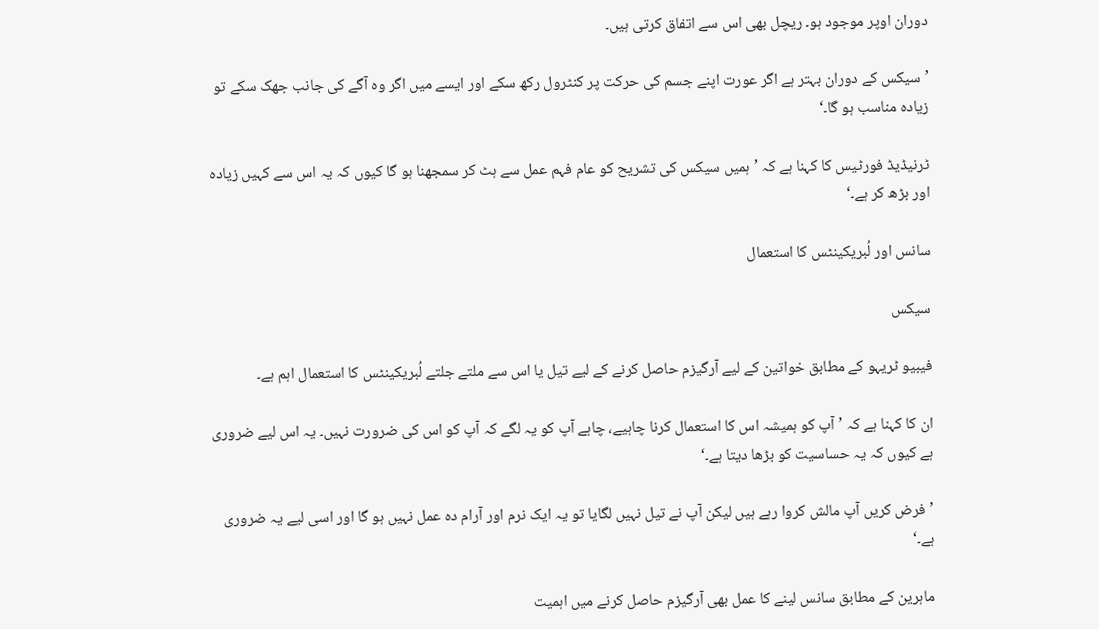دوران اوپر موجود ہو۔ ریچل بھی اس سے اتفاق کرتی ہیں۔

’سیکس کے دوران بہتر ہے اگر عورت اپنے جسم کی حرکت پر کنٹرول رکھ سکے اور ایسے میں اگر وہ آگے کی جانب جھک سکے تو زیادہ مناسب ہو گا۔‘

ٹرنیڈیڈ فورٹیس کا کہنا ہے کہ ’ہمیں سیکس کی تشریح کو عام فہم عمل سے ہٹ کر سمجھنا ہو گا کیوں کہ یہ اس سے کہیں زیادہ اور بڑھ کر ہے۔‘

سانس اور لُبریکینٹس کا استعمال

سیکس

فیبیو ٹریہو کے مطابق خواتین کے لیے آرگیزم حاصل کرنے کے لیے تیل یا اس سے ملتے جلتے لُبریکینٹس کا استعمال اہم ہے۔

ان کا کہنا ہے کہ ’آپ کو ہمیشہ اس کا استعمال کرنا چاہیے، چاہے آپ کو یہ لگے کہ آپ کو اس کی ضرورت نہیں۔ یہ اس لیے ضروری ہے کیوں کہ یہ حساسیت کو بڑھا دیتا ہے۔‘

’فرض کریں آپ مالش کروا رہے ہیں لیکن آپ نے تیل نہیں لگایا تو یہ ایک نرم اور آرام دہ عمل نہیں ہو گا اور اسی لیے یہ ضروری ہے۔‘

ماہرین کے مطابق سانس لینے کا عمل بھی آرگیزم حاصل کرنے میں اہمیت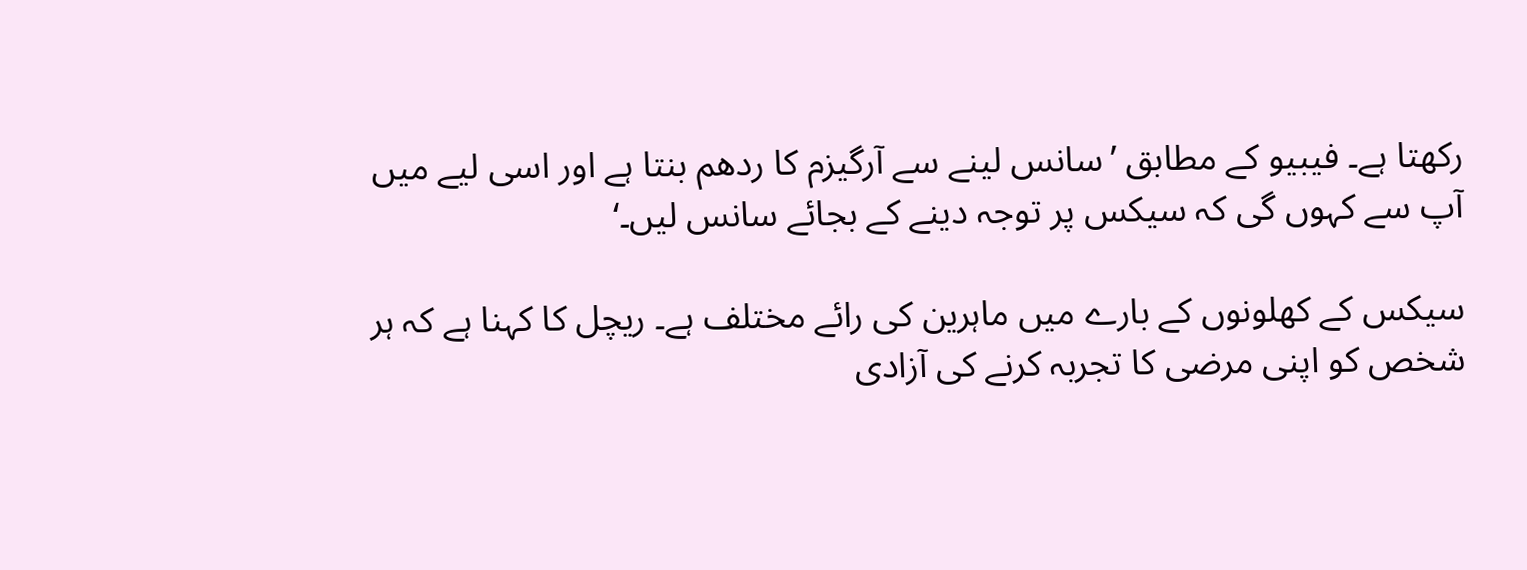رکھتا ہے۔ فیبیو کے مطابق ’سانس لینے سے آرگیزم کا ردھم بنتا ہے اور اسی لیے میں آپ سے کہوں گی کہ سیکس پر توجہ دینے کے بجائے سانس لیں۔‘

سیکس کے کھلونوں کے بارے میں ماہرین کی رائے مختلف ہے۔ ریچل کا کہنا ہے کہ ہر شخص کو اپنی مرضی کا تجربہ کرنے کی آزادی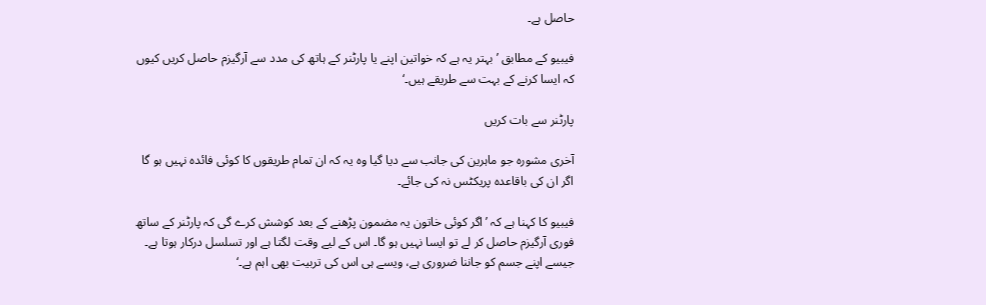حاصل ہے۔

فیبیو کے مطابق ’بہتر یہ ہے کہ خواتین اپنے یا پارٹنر کے ہاتھ کی مدد سے آرگیزم حاصل کریں کیوں کہ ایسا کرنے کے بہت سے طریقے ہیں۔‘

پارٹنر سے بات کریں

آخری مشورہ جو ماہرین کی جانب سے دیا گیا وہ یہ کہ ان تمام طریقوں کا کوئی فائدہ نہیں ہو گا اگر ان کی باقاعدہ پریکٹس نہ کی جائے۔

فیبیو کا کہنا ہے کہ ’اگر کوئی خاتون یہ مضمون پڑھنے کے بعد کوشش کرے گی کہ پارٹنر کے ساتھ فوری آرگیزم حاصل کر لے تو ایسا نہیں ہو گا۔ اس کے لیے وقت لگتا ہے اور تسلسل درکار ہوتا ہے۔ جیسے اپنے جسم کو جاننا ضروری ہے، ویسے ہی اس کی تربیت بھی اہم ہے۔‘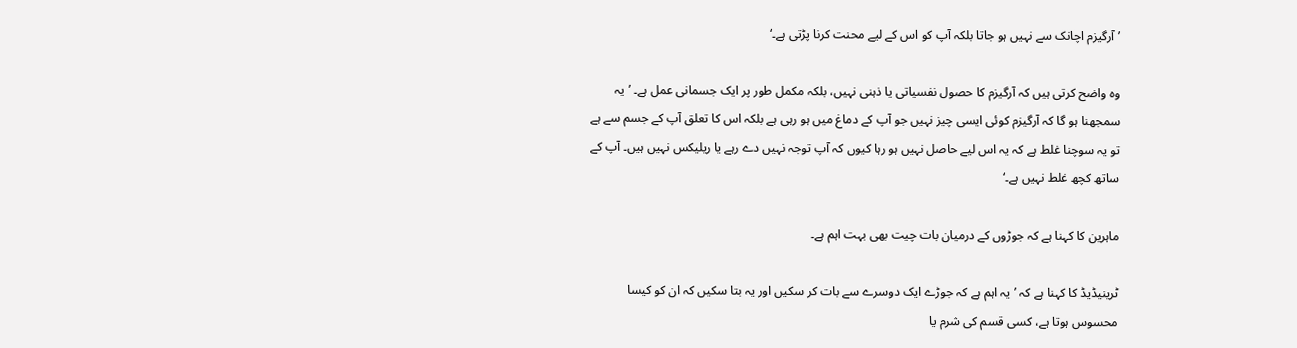’آرگیزم اچانک سے نہیں ہو جاتا بلکہ آپ کو اس کے لیے محنت کرنا پڑتی ہے۔‘

وہ واضح کرتی ہیں کہ آرگیزم کا حصول نفسیاتی یا ذہنی نہیں، بلکہ مکمل طور پر ایک جسمانی عمل ہے۔ ’یہ سمجھنا ہو گا کہ آرگیزم کوئی ایسی چیز نہیں جو آپ کے دماغ میں ہو رہی ہے بلکہ اس کا تعلق آپ کے جسم سے ہے تو یہ سوچنا غلط ہے کہ یہ اس لیے حاصل نہیں ہو رہا کیوں کہ آپ توجہ نہیں دے رہے یا ریلیکس نہیں ہیں۔ آپ کے ساتھ کچھ غلط نہیں ہے۔‘

ماہرین کا کہنا ہے کہ جوڑوں کے درمیان بات چیت بھی بہت اہم ہے۔

ٹرینیڈیڈ کا کہنا ہے کہ ’یہ اہم ہے کہ جوڑے ایک دوسرے سے بات کر سکیں اور یہ بتا سکیں کہ ان کو کیسا محسوس ہوتا ہے، کسی قسم کی شرم یا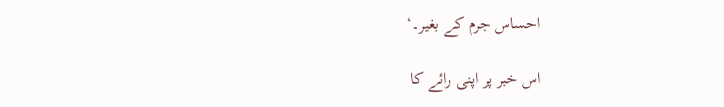احساس جرم کے بغیر۔‘

اس خبر پر اپنی رائے کا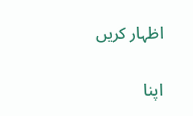اظہار کریں

اپنا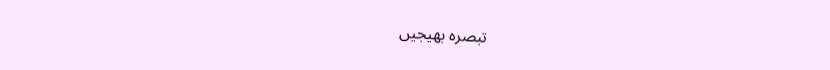تبصرہ بھیجیں